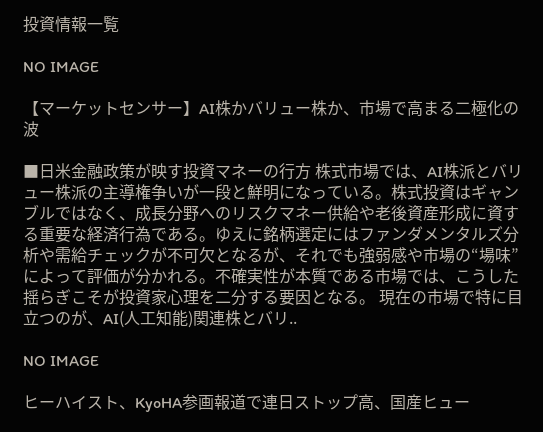投資情報一覧

NO IMAGE

【マーケットセンサー】AI株かバリュー株か、市場で高まる二極化の波

■日米金融政策が映す投資マネーの行方 株式市場では、AI株派とバリュー株派の主導権争いが一段と鮮明になっている。株式投資はギャンブルではなく、成長分野へのリスクマネー供給や老後資産形成に資する重要な経済行為である。ゆえに銘柄選定にはファンダメンタルズ分析や需給チェックが不可欠となるが、それでも強弱感や市場の“場味”によって評価が分かれる。不確実性が本質である市場では、こうした揺らぎこそが投資家心理を二分する要因となる。 現在の市場で特に目立つのが、AI(人工知能)関連株とバリ..

NO IMAGE

ヒーハイスト、KyoHA参画報道で連日ストップ高、国産ヒュー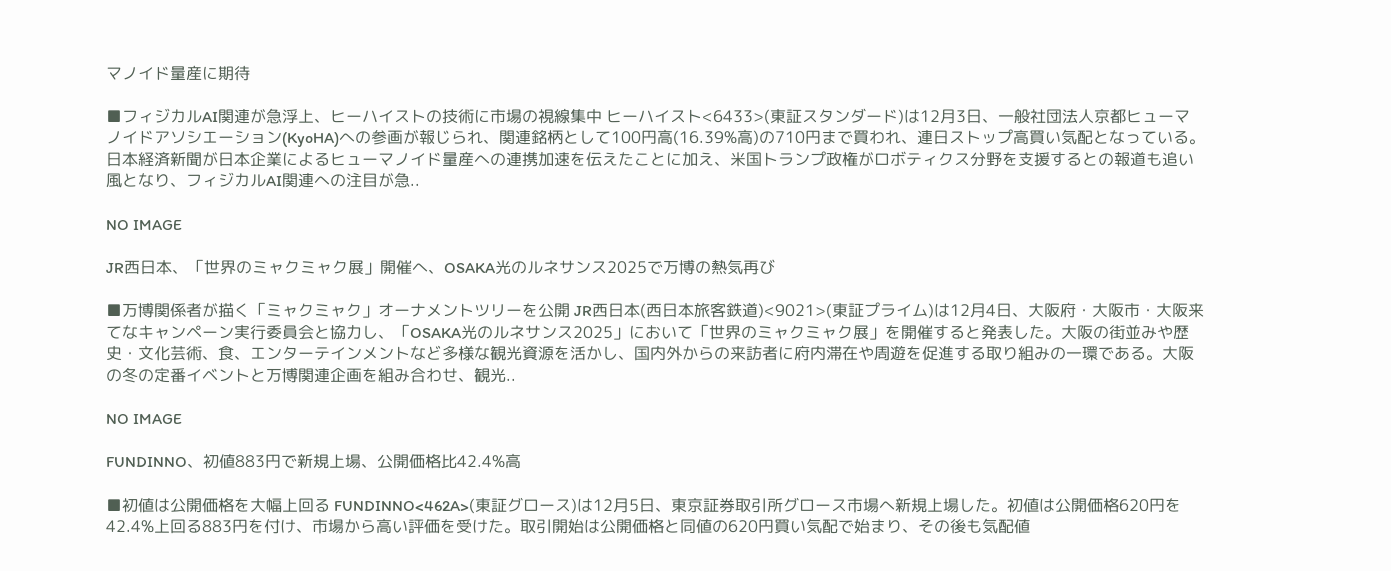マノイド量産に期待

■フィジカルAI関連が急浮上、ヒーハイストの技術に市場の視線集中 ヒーハイスト<6433>(東証スタンダード)は12月3日、一般社団法人京都ヒューマノイドアソシエーション(KyoHA)への参画が報じられ、関連銘柄として100円高(16.39%高)の710円まで買われ、連日ストップ高買い気配となっている。日本経済新聞が日本企業によるヒューマノイド量産への連携加速を伝えたことに加え、米国トランプ政権がロボティクス分野を支援するとの報道も追い風となり、フィジカルAI関連への注目が急..

NO IMAGE

JR西日本、「世界のミャクミャク展」開催へ、OSAKA光のルネサンス2025で万博の熱気再び

■万博関係者が描く「ミャクミャク」オーナメントツリーを公開 JR西日本(西日本旅客鉄道)<9021>(東証プライム)は12月4日、大阪府・大阪市・大阪来てなキャンペーン実行委員会と協力し、「OSAKA光のルネサンス2025」において「世界のミャクミャク展」を開催すると発表した。大阪の街並みや歴史・文化芸術、食、エンターテインメントなど多様な観光資源を活かし、国内外からの来訪者に府内滞在や周遊を促進する取り組みの一環である。大阪の冬の定番イベントと万博関連企画を組み合わせ、観光..

NO IMAGE

FUNDINNO、初値883円で新規上場、公開価格比42.4%高

■初値は公開価格を大幅上回る FUNDINNO<462A>(東証グロース)は12月5日、東京証券取引所グロース市場へ新規上場した。初値は公開価格620円を42.4%上回る883円を付け、市場から高い評価を受けた。取引開始は公開価格と同値の620円買い気配で始まり、その後も気配値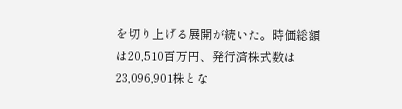を切り上げる展開が続いた。時価総額は20,510百万円、発行済株式数は23,096,901株とな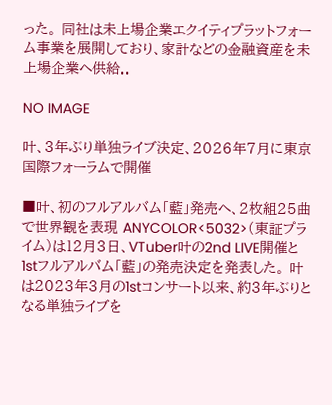った。 同社は未上場企業エクイティプラットフォーム事業を展開しており、家計などの金融資産を未上場企業へ供給..

NO IMAGE

叶、3年ぶり単独ライブ決定、2026年7月に東京国際フォーラムで開催

■叶、初のフルアルバム「藍」発売へ、2枚組25曲で世界観を表現 ANYCOLOR<5032>(東証プライム)は12月3日、VTuber叶の2nd LIVE開催と1stフルアルバム「藍」の発売決定を発表した。 叶は2023年3月の1stコンサート以来、約3年ぶりとなる単独ライブを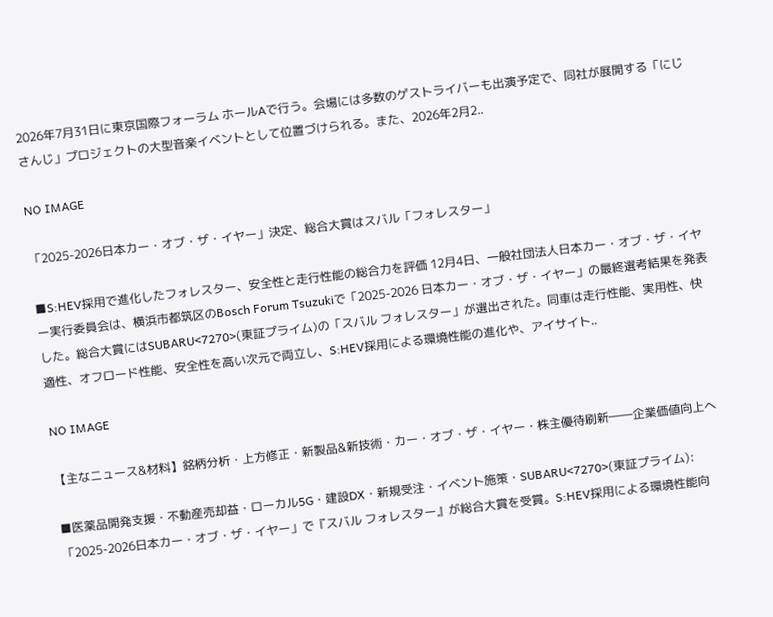2026年7月31日に東京国際フォーラム ホールAで行う。会場には多数のゲストライバーも出演予定で、同社が展開する「にじさんじ」プロジェクトの大型音楽イベントとして位置づけられる。また、2026年2月2..

NO IMAGE

「2025-2026日本カー・オブ・ザ・イヤー」決定、総合大賞はスバル「フォレスター」

■S:HEV採用で進化したフォレスター、安全性と走行性能の総合力を評価 12月4日、一般社団法人日本カー・オブ・ザ・イヤー実行委員会は、横浜市都筑区のBosch Forum Tsuzukiで「2025-2026 日本カー・オブ・ザ・イヤー」の最終選考結果を発表した。総合大賞にはSUBARU<7270>(東証プライム)の「スバル フォレスター」が選出された。同車は走行性能、実用性、快適性、オフロード性能、安全性を高い次元で両立し、S:HEV採用による環境性能の進化や、アイサイト..

NO IMAGE

【主なニュース&材料】銘柄分析・上方修正・新製品&新技術・カー・オブ・ザ・イヤー・株主優待刷新――企業価値向上へ

■医薬品開発支援・不動産売却益・ローカル5G・建設DX・新規受注・イベント施策・SUBARU<7270>(東証プライム):「2025-2026日本カー・オブ・ザ・イヤー」で『スバル フォレスター』が総合大賞を受賞。S:HEV採用による環境性能向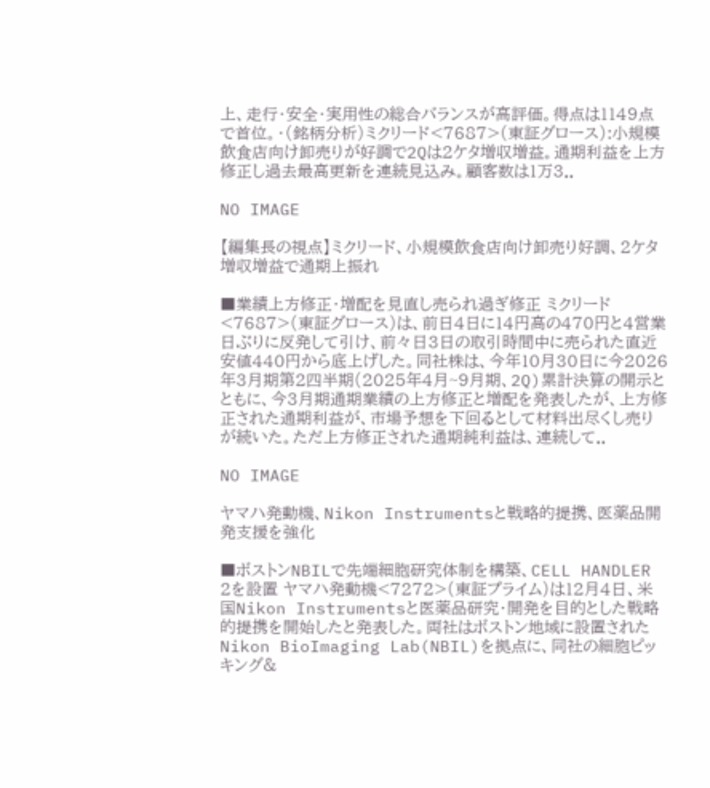上、走行・安全・実用性の総合バランスが高評価。得点は1149点で首位。・(銘柄分析)ミクリード<7687>(東証グロース):小規模飲食店向け卸売りが好調で2Qは2ケタ増収増益。通期利益を上方修正し過去最高更新を連続見込み。顧客数は1万3..

NO IMAGE

【編集長の視点】ミクリード、小規模飲食店向け卸売り好調、2ケタ増収増益で通期上振れ

■業績上方修正・増配を見直し売られ過ぎ修正 ミクリード<7687>(東証グロース)は、前日4日に14円高の470円と4営業日ぶりに反発して引け、前々日3日の取引時間中に売られた直近安値440円から底上げした。同社株は、今年10月30日に今2026年3月期第2四半期(2025年4月~9月期、2Q)累計決算の開示とともに、今3月期通期業績の上方修正と増配を発表したが、上方修正された通期利益が、市場予想を下回るとして材料出尽くし売りが続いた。ただ上方修正された通期純利益は、連続して..

NO IMAGE

ヤマハ発動機、Nikon Instrumentsと戦略的提携、医薬品開発支援を強化

■ボストンNBILで先端細胞研究体制を構築、CELL HANDLER 2を設置 ヤマハ発動機<7272>(東証プライム)は12月4日、米国Nikon Instrumentsと医薬品研究・開発を目的とした戦略的提携を開始したと発表した。両社はボストン地域に設置されたNikon BioImaging Lab(NBIL)を拠点に、同社の細胞ピッキング&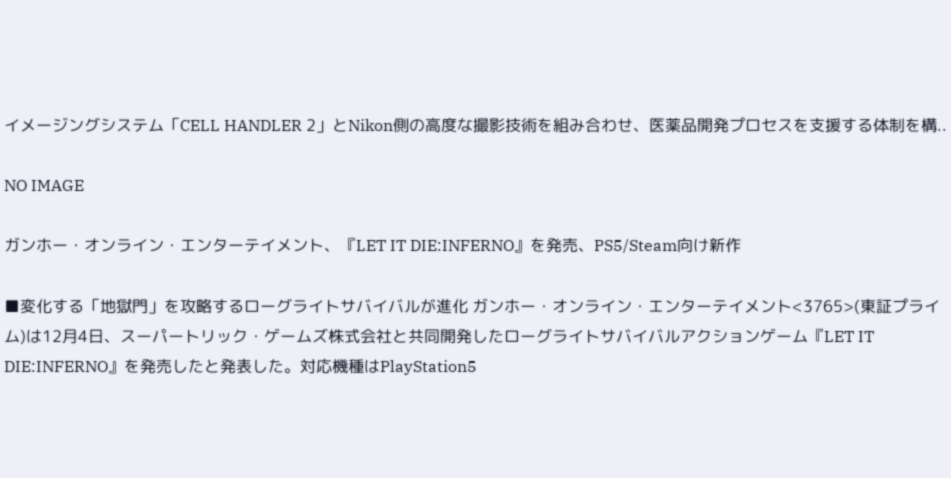イメージングシステム「CELL HANDLER 2」とNikon側の高度な撮影技術を組み合わせ、医薬品開発プロセスを支援する体制を構..

NO IMAGE

ガンホー・オンライン・エンターテイメント、『LET IT DIE:INFERNO』を発売、PS5/Steam向け新作

■変化する「地獄門」を攻略するローグライトサバイバルが進化 ガンホー・オンライン・エンターテイメント<3765>(東証プライム)は12月4日、スーパートリック・ゲームズ株式会社と共同開発したローグライトサバイバルアクションゲーム『LET IT DIE:INFERNO』を発売したと発表した。対応機種はPlayStation5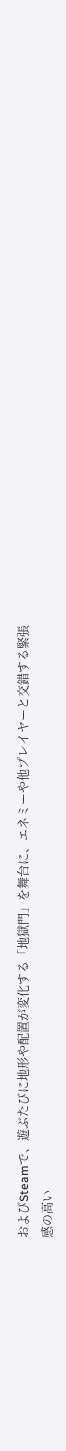およびSteamで、遊ぶたびに地形や配置が変化する「地獄門」を舞台に、エネミーや他プレイヤーと交錯する緊張感の高い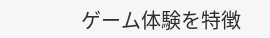ゲーム体験を特徴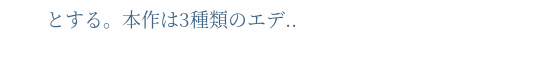とする。本作は3種類のエデ..